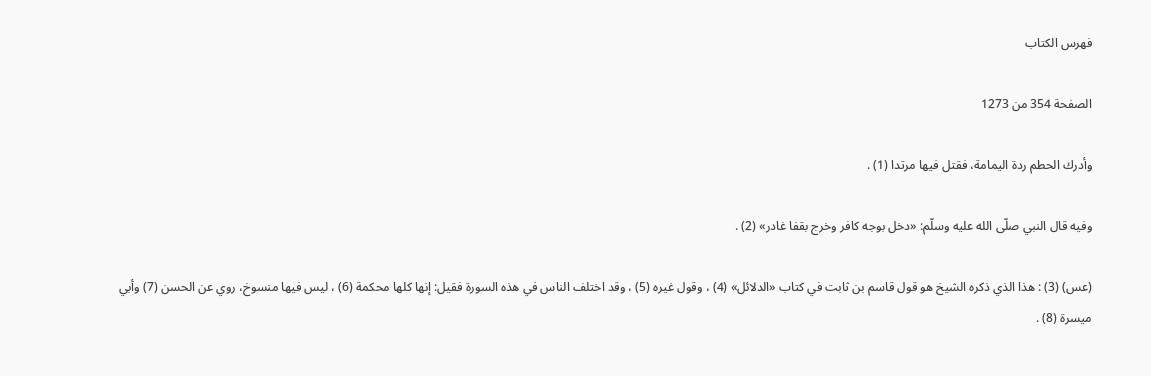فهرس الكتاب

الصفحة 354 من 1273

وأدرك الحطم ردة اليمامة، فقتل فيها مرتدا (1) .

وفيه قال النبي صلّى الله عليه وسلّم: «دخل بوجه كافر وخرج بقفا غادر» (2) .

(عس) (3) : هذا الذي ذكره الشيخ هو قول قاسم بن ثابت في كتاب «الدلائل» (4) ، وقول غيره (5) ، وقد اختلف الناس في هذه السورة فقيل: إنها كلها محكمة (6) ، ليس فيها منسوخ، روي عن الحسن (7) وأبي ميسرة (8) .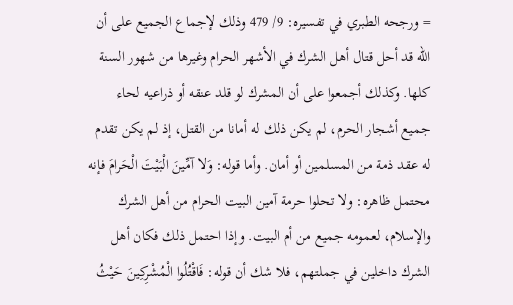= ورجحه الطبري في تفسيره: 9/ 479 وذلك لإجماع الجميع على أن الله قد أحل قتال أهل الشرك في الأشهر الحرام وغيرها من شهور السنة كلها. وكذلك أجمعوا على أن المشرك لو قلد عنقه أو ذراعيه لحاء جميع أشجار الحرم، لم يكن ذلك له أمانا من القتل، إذ لم يكن تقدم له عقد ذمة من المسلمين أو أمان. وأما قوله: وَلا آمِّينَ الْبَيْتَ الْحَرامَ فإنه محتمل ظاهره: ولا تحلوا حرمة آمين البيت الحرام من أهل الشرك والإسلام، لعمومه جميع من أم البيت. وإذا احتمل ذلك فكان أهل الشرك داخلين في جملتهم، فلا شك أن قوله: فَاقْتُلُوا الْمُشْرِكِينَ حَيْثُ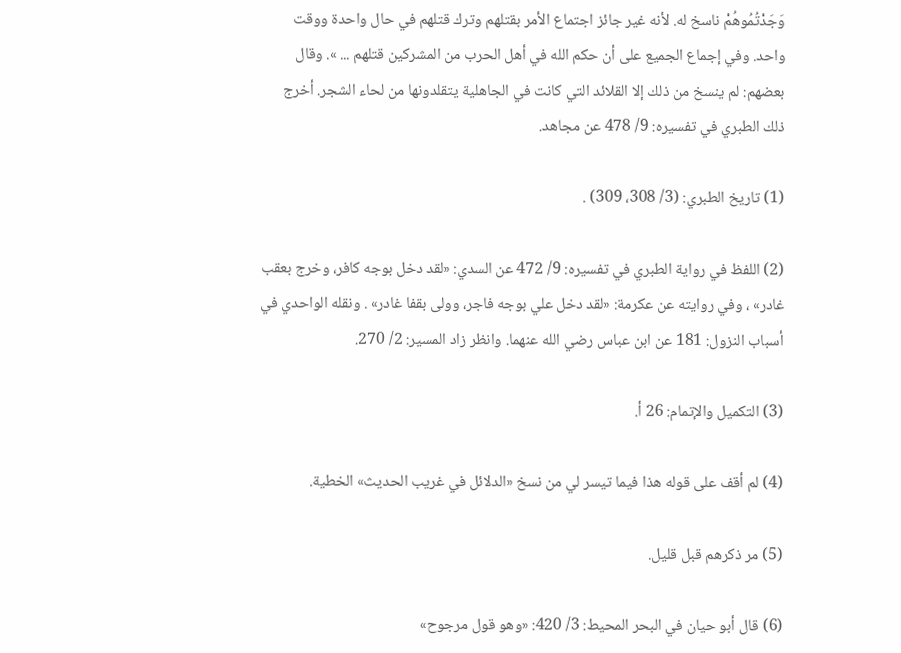وَجَدْتُمُوهُمْ ناسخ له. لأنه غير جائز اجتماع الأمر بقتلهم وترك قتلهم في حال واحدة ووقت واحد. وفي إجماع الجميع على أن حكم الله في أهل الحرب من المشركين قتلهم ... ». وقال بعضهم: لم ينسخ من ذلك إلا القلائد التي كانت في الجاهلية يتقلدونها من لحاء الشجر. أخرج ذلك الطبري في تفسيره: 9/ 478 عن مجاهد.

(1) تاريخ الطبري: (3/ 308، 309) .

(2) اللفظ في رواية الطبري في تفسيره: 9/ 472 عن السدي: «لقد دخل بوجه كافر، وخرج بعقب غادر» ، وفي روايته عن عكرمة: «لقد دخل علي بوجه فاجر، وولى بقفا غادر» . ونقله الواحدي في أسباب النزول: 181 عن ابن عباس رضي الله عنهما. وانظر زاد المسير: 2/ 270.

(3) التكميل والإتمام: 26 أ.

(4) لم أقف على قوله هذا فيما تيسر لي من نسخ «الدلائل في غريب الحديث» الخطية.

(5) مر ذكرهم قبل قليل.

(6) قال أبو حيان في البحر المحيط: 3/ 420: «وهو قول مرجوح»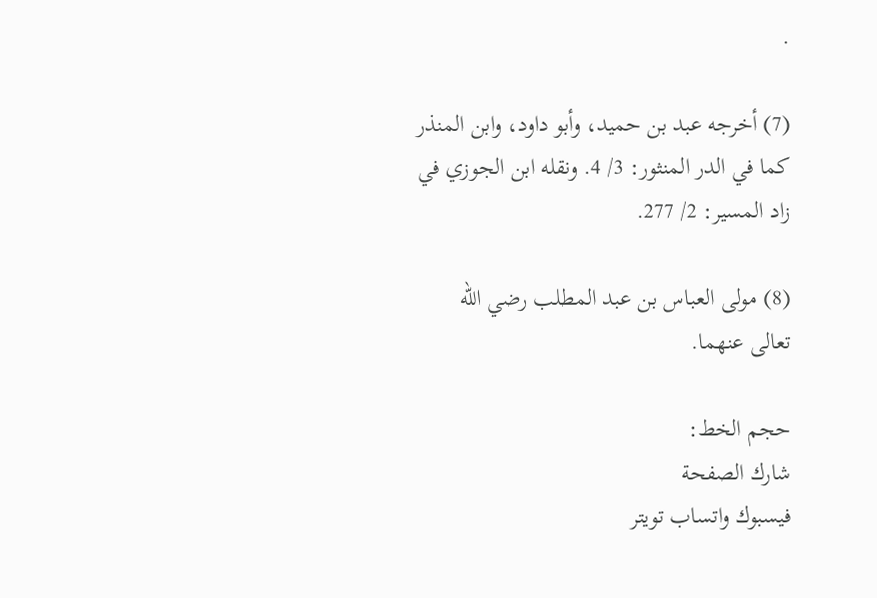.

(7) أخرجه عبد بن حميد، وأبو داود، وابن المنذر كما في الدر المنثور: 3/ 4. ونقله ابن الجوزي في زاد المسير: 2/ 277.

(8) مولى العباس بن عبد المطلب رضي الله تعالى عنهما.

حجم الخط:
شارك الصفحة
فيسبوك واتساب تويتر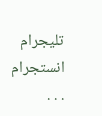تليجرام انستجرام
. . .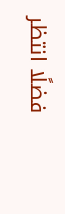فضلًا انتظر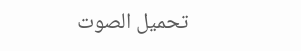تحميل الصوت